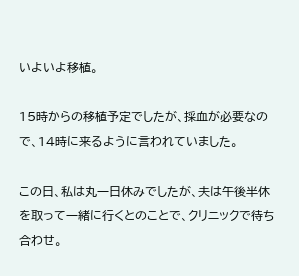いよいよ移植。

15時からの移植予定でしたが、採血が必要なので、14時に来るように言われていました。

この日、私は丸一日休みでしたが、夫は午後半休を取って一緒に行くとのことで、クリニックで待ち合わせ。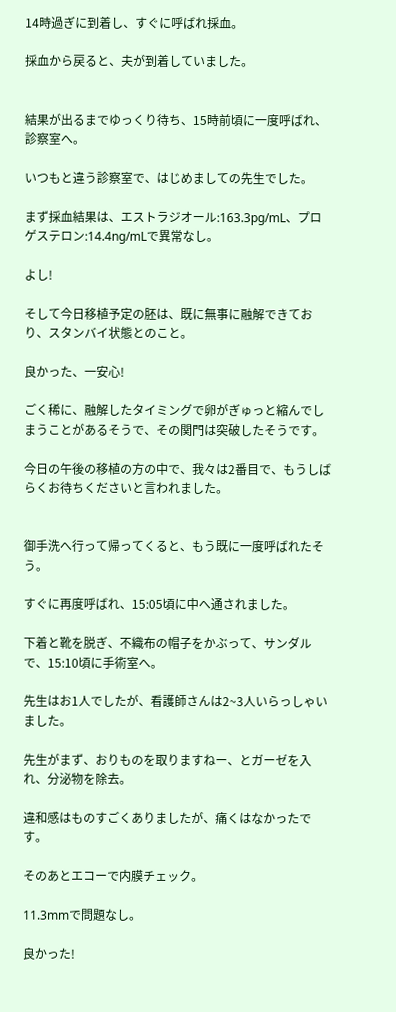14時過ぎに到着し、すぐに呼ばれ採血。

採血から戻ると、夫が到着していました。


結果が出るまでゆっくり待ち、15時前頃に一度呼ばれ、診察室へ。

いつもと違う診察室で、はじめましての先生でした。

まず採血結果は、エストラジオール:163.3pg/mL、プロゲステロン:14.4ng/mLで異常なし。

よし!

そして今日移植予定の胚は、既に無事に融解できており、スタンバイ状態とのこと。

良かった、一安心!

ごく稀に、融解したタイミングで卵がぎゅっと縮んでしまうことがあるそうで、その関門は突破したそうです。

今日の午後の移植の方の中で、我々は2番目で、もうしばらくお待ちくださいと言われました。


御手洗へ行って帰ってくると、もう既に一度呼ばれたそう。

すぐに再度呼ばれ、15:05頃に中へ通されました。

下着と靴を脱ぎ、不織布の帽子をかぶって、サンダルで、15:10頃に手術室へ。

先生はお1人でしたが、看護師さんは2~3人いらっしゃいました。

先生がまず、おりものを取りますねー、とガーゼを入れ、分泌物を除去。

違和感はものすごくありましたが、痛くはなかったです。

そのあとエコーで内膜チェック。

11.3mmで問題なし。

良かった!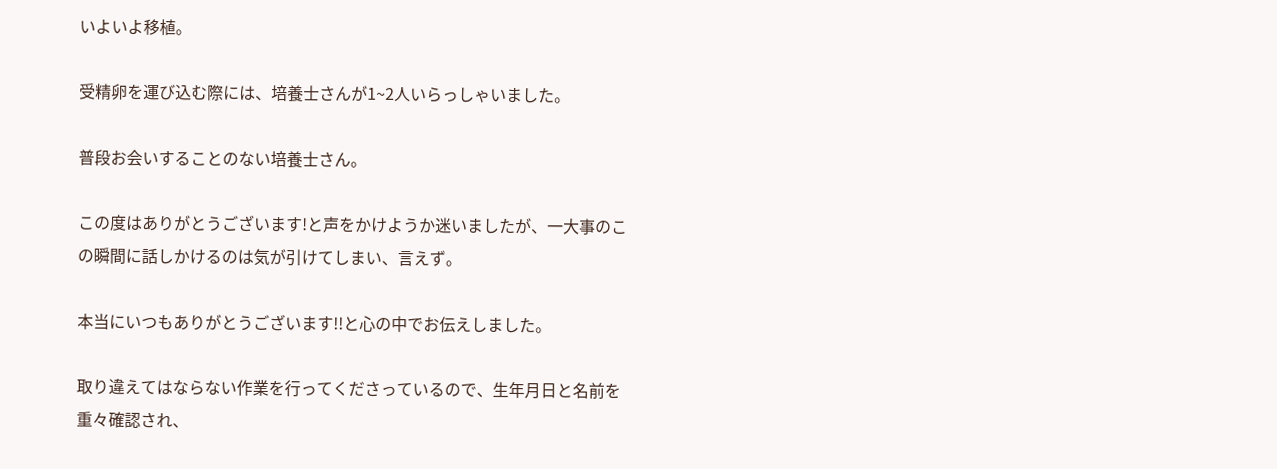いよいよ移植。

受精卵を運び込む際には、培養士さんが1~2人いらっしゃいました。

普段お会いすることのない培養士さん。

この度はありがとうございます!と声をかけようか迷いましたが、一大事のこの瞬間に話しかけるのは気が引けてしまい、言えず。

本当にいつもありがとうございます!!と心の中でお伝えしました。

取り違えてはならない作業を行ってくださっているので、生年月日と名前を重々確認され、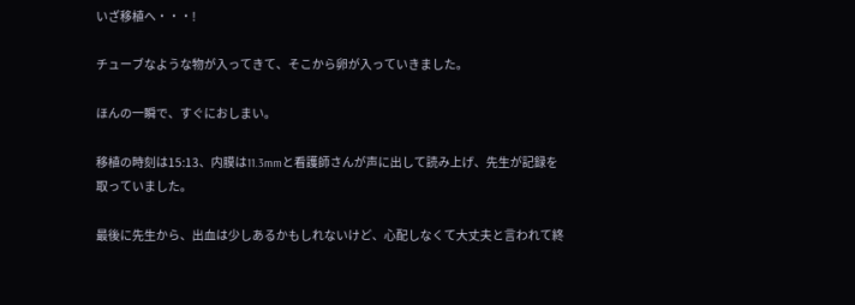いざ移植へ・・・!

チューブなような物が入ってきて、そこから卵が入っていきました。

ほんの一瞬で、すぐにおしまい。

移植の時刻は15:13、内膜は11.3mmと看護師さんが声に出して読み上げ、先生が記録を取っていました。

最後に先生から、出血は少しあるかもしれないけど、心配しなくて大丈夫と言われて終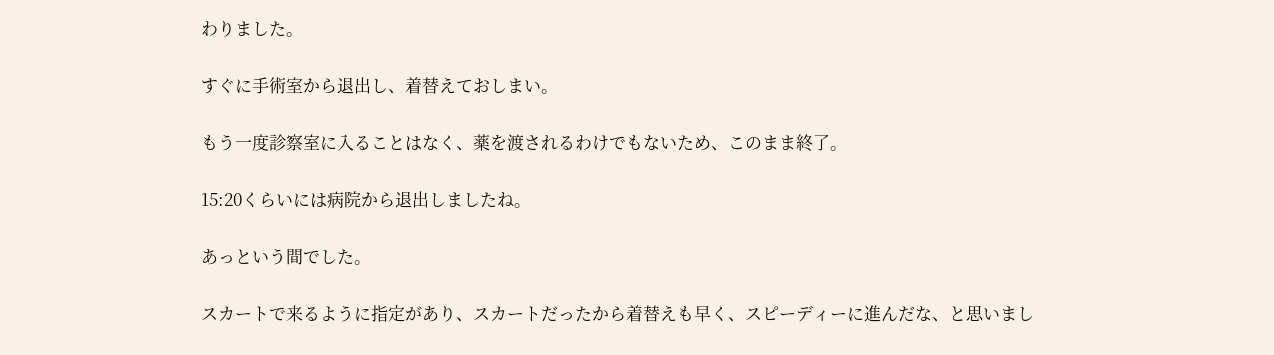わりました。

すぐに手術室から退出し、着替えておしまい。

もう一度診察室に入ることはなく、薬を渡されるわけでもないため、このまま終了。

15:20くらいには病院から退出しましたね。

あっという間でした。

スカートで来るように指定があり、スカートだったから着替えも早く、スピーディーに進んだな、と思いまし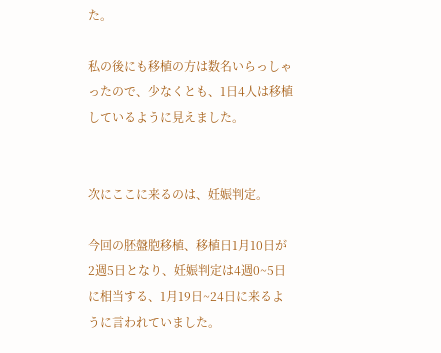た。

私の後にも移植の方は数名いらっしゃったので、少なくとも、1日4人は移植しているように見えました。


次にここに来るのは、妊娠判定。

今回の胚盤胞移植、移植日1月10日が2週5日となり、妊娠判定は4週0~5日に相当する、1月19日~24日に来るように言われていました。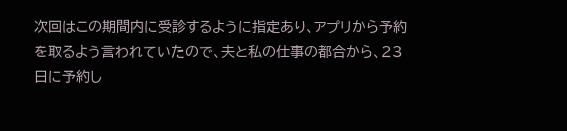次回はこの期間内に受診するように指定あり、アプリから予約を取るよう言われていたので、夫と私の仕事の都合から、23日に予約し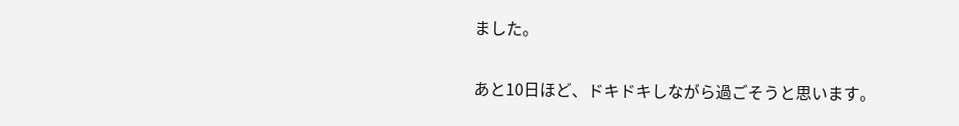ました。

あと10日ほど、ドキドキしながら過ごそうと思います。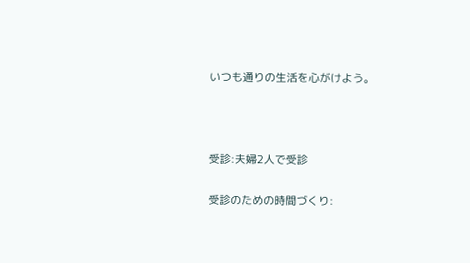いつも通りの生活を心がけよう。



受診:夫婦2人で受診

受診のための時間づくり: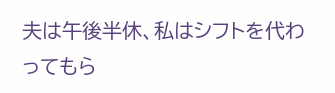夫は午後半休、私はシフトを代わってもら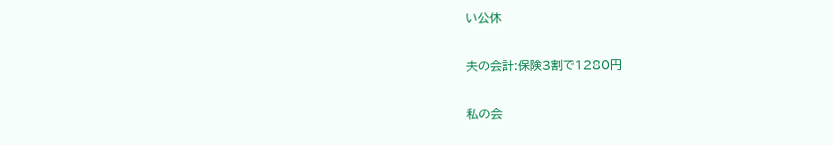い公休

夫の会計:保険3割で1280円

私の会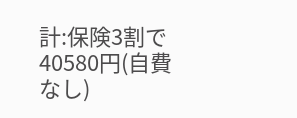計:保険3割で40580円(自費なし)